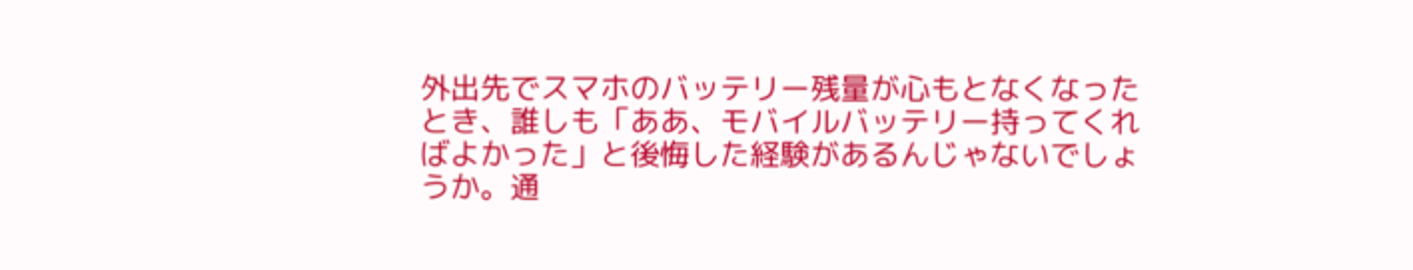外出先でスマホのバッテリー残量が心もとなくなったとき、誰しも「ああ、モバイルバッテリー持ってくればよかった」と後悔した経験があるんじゃないでしょうか。通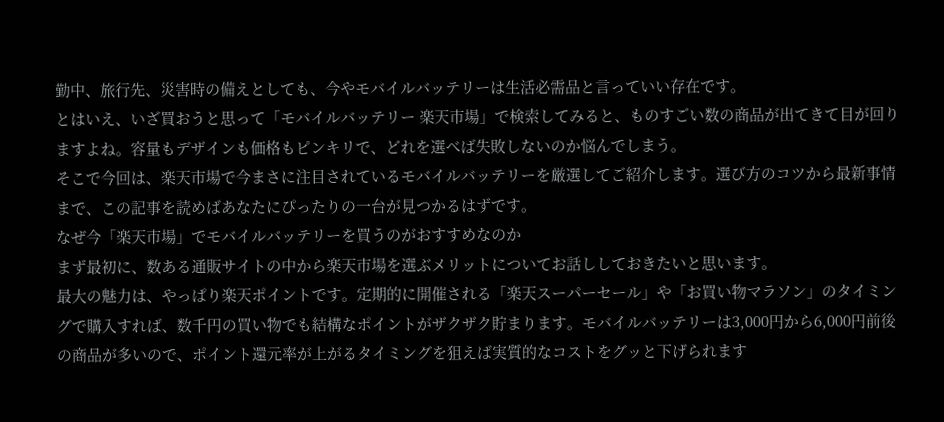勤中、旅行先、災害時の備えとしても、今やモバイルバッテリーは生活必需品と言っていい存在です。
とはいえ、いざ買おうと思って「モバイルバッテリー 楽天市場」で検索してみると、ものすごい数の商品が出てきて目が回りますよね。容量もデザインも価格もピンキリで、どれを選べば失敗しないのか悩んでしまう。
そこで今回は、楽天市場で今まさに注目されているモバイルバッテリーを厳選してご紹介します。選び方のコツから最新事情まで、この記事を読めばあなたにぴったりの一台が見つかるはずです。
なぜ今「楽天市場」でモバイルバッテリーを買うのがおすすめなのか
まず最初に、数ある通販サイトの中から楽天市場を選ぶメリットについてお話ししておきたいと思います。
最大の魅力は、やっぱり楽天ポイントです。定期的に開催される「楽天スーパーセール」や「お買い物マラソン」のタイミングで購入すれば、数千円の買い物でも結構なポイントがザクザク貯まります。モバイルバッテリーは3,000円から6,000円前後の商品が多いので、ポイント還元率が上がるタイミングを狙えば実質的なコストをグッと下げられます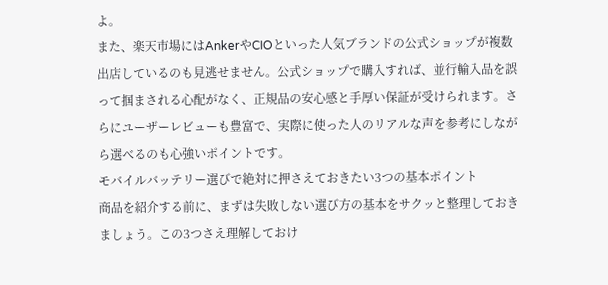よ。
また、楽天市場にはAnkerやCIOといった人気ブランドの公式ショップが複数出店しているのも見逃せません。公式ショップで購入すれば、並行輸入品を誤って掴まされる心配がなく、正規品の安心感と手厚い保証が受けられます。さらにユーザーレビューも豊富で、実際に使った人のリアルな声を参考にしながら選べるのも心強いポイントです。
モバイルバッテリー選びで絶対に押さえておきたい3つの基本ポイント
商品を紹介する前に、まずは失敗しない選び方の基本をサクッと整理しておきましょう。この3つさえ理解しておけ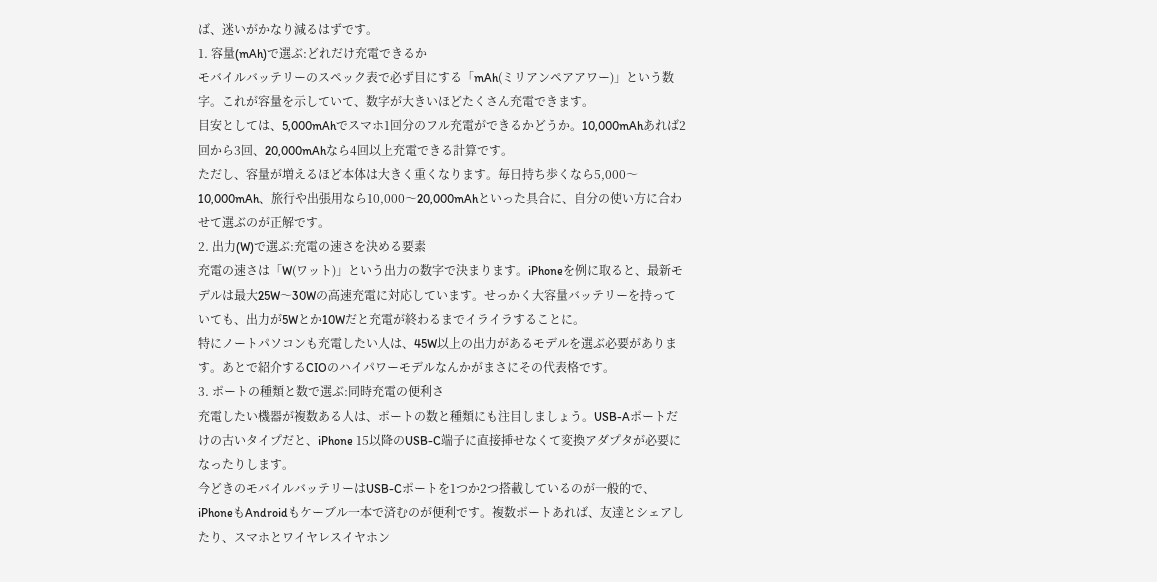ば、迷いがかなり減るはずです。
1. 容量(mAh)で選ぶ:どれだけ充電できるか
モバイルバッテリーのスペック表で必ず目にする「mAh(ミリアンペアアワー)」という数字。これが容量を示していて、数字が大きいほどたくさん充電できます。
目安としては、5,000mAhでスマホ1回分のフル充電ができるかどうか。10,000mAhあれば2回から3回、20,000mAhなら4回以上充電できる計算です。
ただし、容量が増えるほど本体は大きく重くなります。毎日持ち歩くなら5,000〜10,000mAh、旅行や出張用なら10,000〜20,000mAhといった具合に、自分の使い方に合わせて選ぶのが正解です。
2. 出力(W)で選ぶ:充電の速さを決める要素
充電の速さは「W(ワット)」という出力の数字で決まります。iPhoneを例に取ると、最新モデルは最大25W〜30Wの高速充電に対応しています。せっかく大容量バッテリーを持っていても、出力が5Wとか10Wだと充電が終わるまでイライラすることに。
特にノートパソコンも充電したい人は、45W以上の出力があるモデルを選ぶ必要があります。あとで紹介するCIOのハイパワーモデルなんかがまさにその代表格です。
3. ポートの種類と数で選ぶ:同時充電の便利さ
充電したい機器が複数ある人は、ポートの数と種類にも注目しましょう。USB-Aポートだけの古いタイプだと、iPhone 15以降のUSB-C端子に直接挿せなくて変換アダプタが必要になったりします。
今どきのモバイルバッテリーはUSB-Cポートを1つか2つ搭載しているのが一般的で、iPhoneもAndroidもケーブル一本で済むのが便利です。複数ポートあれば、友達とシェアしたり、スマホとワイヤレスイヤホン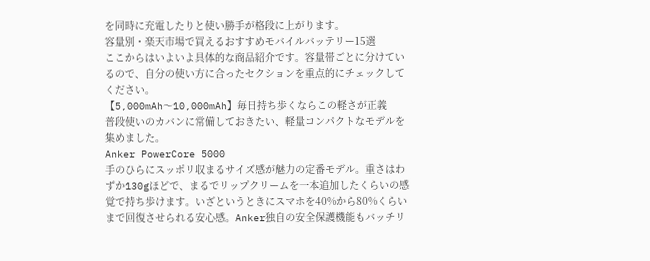を同時に充電したりと使い勝手が格段に上がります。
容量別・楽天市場で買えるおすすめモバイルバッテリー15選
ここからはいよいよ具体的な商品紹介です。容量帯ごとに分けているので、自分の使い方に合ったセクションを重点的にチェックしてください。
【5,000mAh〜10,000mAh】毎日持ち歩くならこの軽さが正義
普段使いのカバンに常備しておきたい、軽量コンパクトなモデルを集めました。
Anker PowerCore 5000
手のひらにスッポリ収まるサイズ感が魅力の定番モデル。重さはわずか130gほどで、まるでリップクリームを一本追加したくらいの感覚で持ち歩けます。いざというときにスマホを40%から80%くらいまで回復させられる安心感。Anker独自の安全保護機能もバッチリ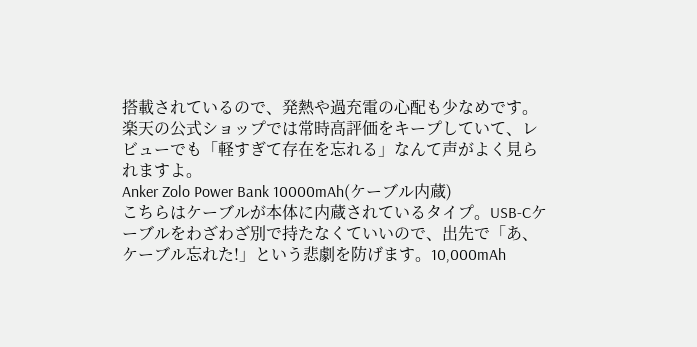搭載されているので、発熱や過充電の心配も少なめです。楽天の公式ショップでは常時高評価をキープしていて、レビューでも「軽すぎて存在を忘れる」なんて声がよく見られますよ。
Anker Zolo Power Bank 10000mAh(ケーブル内蔵)
こちらはケーブルが本体に内蔵されているタイプ。USB-Cケーブルをわざわざ別で持たなくていいので、出先で「あ、ケーブル忘れた!」という悲劇を防げます。10,000mAh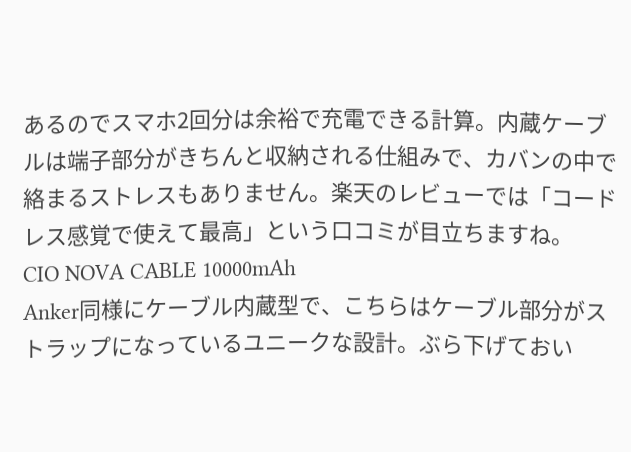あるのでスマホ2回分は余裕で充電できる計算。内蔵ケーブルは端子部分がきちんと収納される仕組みで、カバンの中で絡まるストレスもありません。楽天のレビューでは「コードレス感覚で使えて最高」という口コミが目立ちますね。
CIO NOVA CABLE 10000mAh
Anker同様にケーブル内蔵型で、こちらはケーブル部分がストラップになっているユニークな設計。ぶら下げておい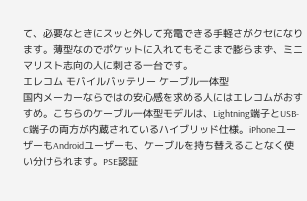て、必要なときにスッと外して充電できる手軽さがクセになります。薄型なのでポケットに入れてもそこまで膨らまず、ミニマリスト志向の人に刺さる一台です。
エレコム モバイルバッテリー ケーブル一体型
国内メーカーならではの安心感を求める人にはエレコムがおすすめ。こちらのケーブル一体型モデルは、Lightning端子とUSB-C端子の両方が内蔵されているハイブリッド仕様。iPhoneユーザーもAndroidユーザーも、ケーブルを持ち替えることなく使い分けられます。PSE認証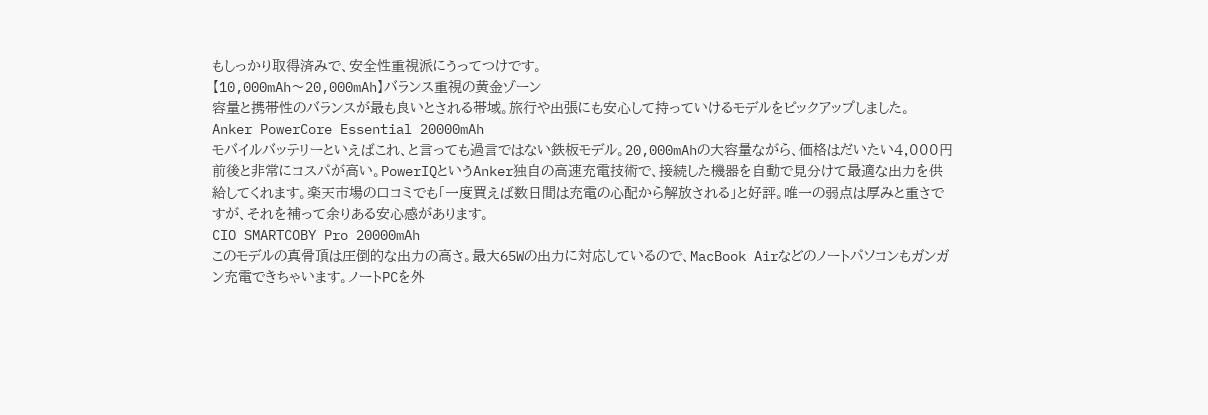もしっかり取得済みで、安全性重視派にうってつけです。
【10,000mAh〜20,000mAh】バランス重視の黄金ゾーン
容量と携帯性のバランスが最も良いとされる帯域。旅行や出張にも安心して持っていけるモデルをピックアップしました。
Anker PowerCore Essential 20000mAh
モバイルバッテリーといえばこれ、と言っても過言ではない鉄板モデル。20,000mAhの大容量ながら、価格はだいたい4,000円前後と非常にコスパが高い。PowerIQというAnker独自の高速充電技術で、接続した機器を自動で見分けて最適な出力を供給してくれます。楽天市場の口コミでも「一度買えば数日間は充電の心配から解放される」と好評。唯一の弱点は厚みと重さですが、それを補って余りある安心感があります。
CIO SMARTCOBY Pro 20000mAh
このモデルの真骨頂は圧倒的な出力の高さ。最大65Wの出力に対応しているので、MacBook Airなどのノートパソコンもガンガン充電できちゃいます。ノートPCを外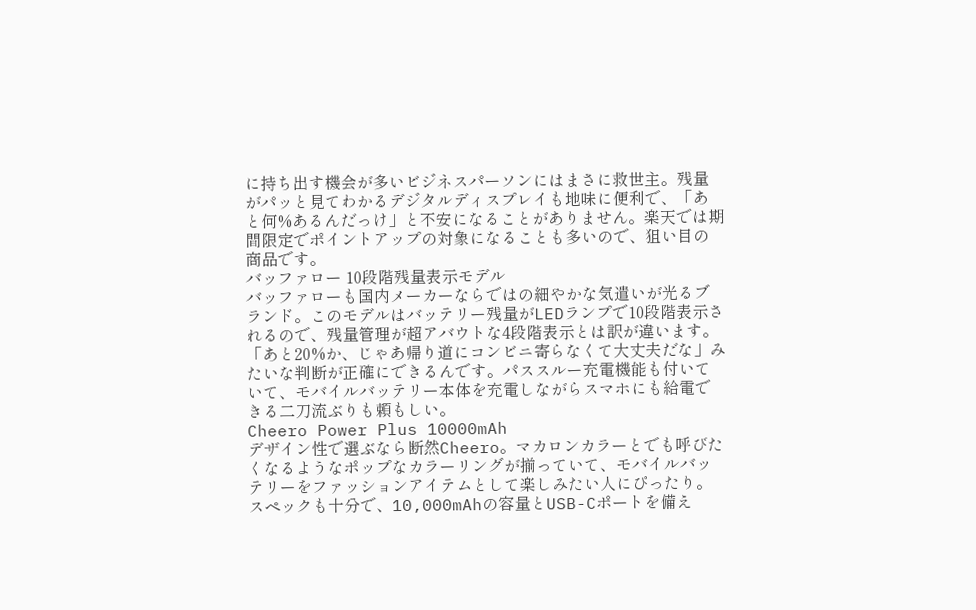に持ち出す機会が多いビジネスパーソンにはまさに救世主。残量がパッと見てわかるデジタルディスプレイも地味に便利で、「あと何%あるんだっけ」と不安になることがありません。楽天では期間限定でポイントアップの対象になることも多いので、狙い目の商品です。
バッファロー 10段階残量表示モデル
バッファローも国内メーカーならではの細やかな気遣いが光るブランド。このモデルはバッテリー残量がLEDランプで10段階表示されるので、残量管理が超アバウトな4段階表示とは訳が違います。「あと20%か、じゃあ帰り道にコンビニ寄らなくて大丈夫だな」みたいな判断が正確にできるんです。パススルー充電機能も付いていて、モバイルバッテリー本体を充電しながらスマホにも給電できる二刀流ぶりも頼もしい。
Cheero Power Plus 10000mAh
デザイン性で選ぶなら断然Cheero。マカロンカラーとでも呼びたくなるようなポップなカラーリングが揃っていて、モバイルバッテリーをファッションアイテムとして楽しみたい人にぴったり。スペックも十分で、10,000mAhの容量とUSB-Cポートを備え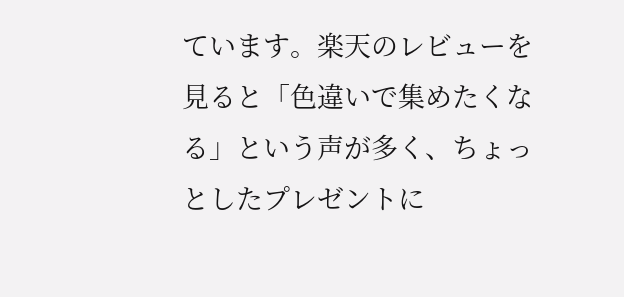ています。楽天のレビューを見ると「色違いで集めたくなる」という声が多く、ちょっとしたプレゼントに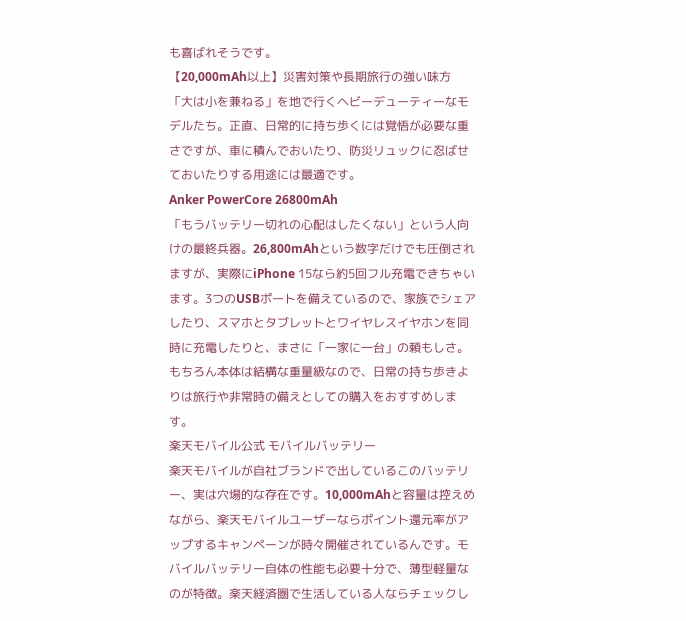も喜ばれそうです。
【20,000mAh以上】災害対策や長期旅行の強い味方
「大は小を兼ねる」を地で行くヘビーデューティーなモデルたち。正直、日常的に持ち歩くには覚悟が必要な重さですが、車に積んでおいたり、防災リュックに忍ばせておいたりする用途には最適です。
Anker PowerCore 26800mAh
「もうバッテリー切れの心配はしたくない」という人向けの最終兵器。26,800mAhという数字だけでも圧倒されますが、実際にiPhone 15なら約5回フル充電できちゃいます。3つのUSBポートを備えているので、家族でシェアしたり、スマホとタブレットとワイヤレスイヤホンを同時に充電したりと、まさに「一家に一台」の頼もしさ。もちろん本体は結構な重量級なので、日常の持ち歩きよりは旅行や非常時の備えとしての購入をおすすめします。
楽天モバイル公式 モバイルバッテリー
楽天モバイルが自社ブランドで出しているこのバッテリー、実は穴場的な存在です。10,000mAhと容量は控えめながら、楽天モバイルユーザーならポイント還元率がアップするキャンペーンが時々開催されているんです。モバイルバッテリー自体の性能も必要十分で、薄型軽量なのが特徴。楽天経済圏で生活している人ならチェックし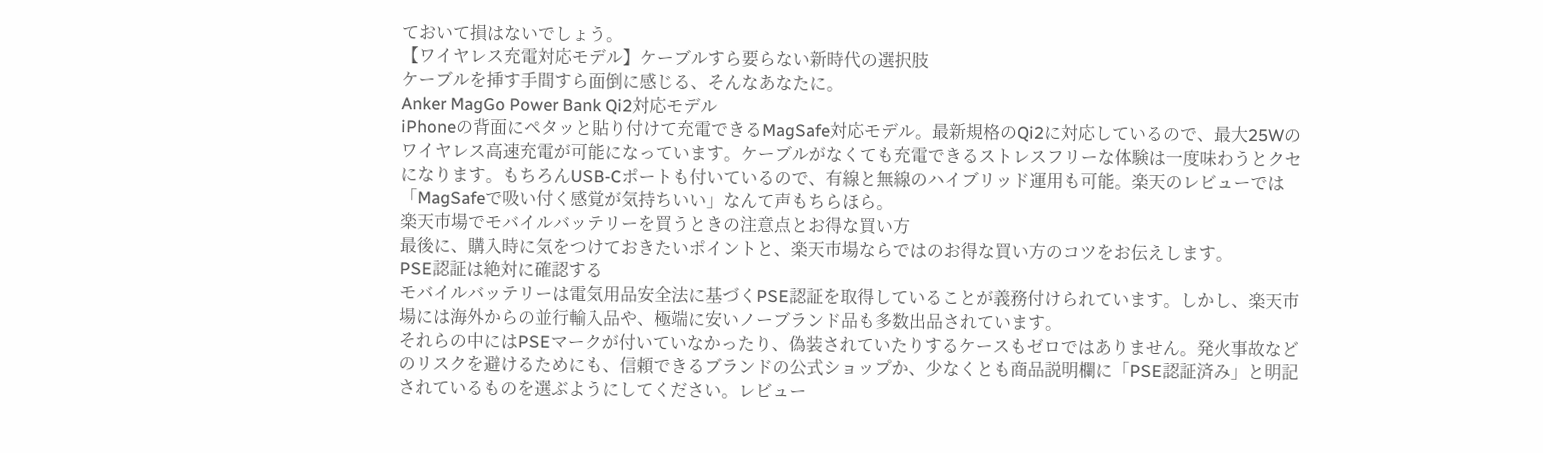ておいて損はないでしょう。
【ワイヤレス充電対応モデル】ケーブルすら要らない新時代の選択肢
ケーブルを挿す手間すら面倒に感じる、そんなあなたに。
Anker MagGo Power Bank Qi2対応モデル
iPhoneの背面にペタッと貼り付けて充電できるMagSafe対応モデル。最新規格のQi2に対応しているので、最大25Wのワイヤレス高速充電が可能になっています。ケーブルがなくても充電できるストレスフリーな体験は一度味わうとクセになります。もちろんUSB-Cポートも付いているので、有線と無線のハイブリッド運用も可能。楽天のレビューでは「MagSafeで吸い付く感覚が気持ちいい」なんて声もちらほら。
楽天市場でモバイルバッテリーを買うときの注意点とお得な買い方
最後に、購入時に気をつけておきたいポイントと、楽天市場ならではのお得な買い方のコツをお伝えします。
PSE認証は絶対に確認する
モバイルバッテリーは電気用品安全法に基づくPSE認証を取得していることが義務付けられています。しかし、楽天市場には海外からの並行輸入品や、極端に安いノーブランド品も多数出品されています。
それらの中にはPSEマークが付いていなかったり、偽装されていたりするケースもゼロではありません。発火事故などのリスクを避けるためにも、信頼できるブランドの公式ショップか、少なくとも商品説明欄に「PSE認証済み」と明記されているものを選ぶようにしてください。レビュー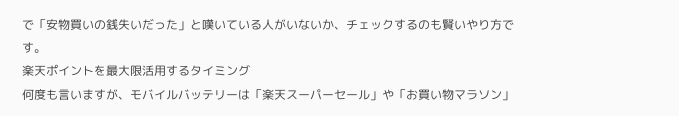で「安物買いの銭失いだった」と嘆いている人がいないか、チェックするのも賢いやり方です。
楽天ポイントを最大限活用するタイミング
何度も言いますが、モバイルバッテリーは「楽天スーパーセール」や「お買い物マラソン」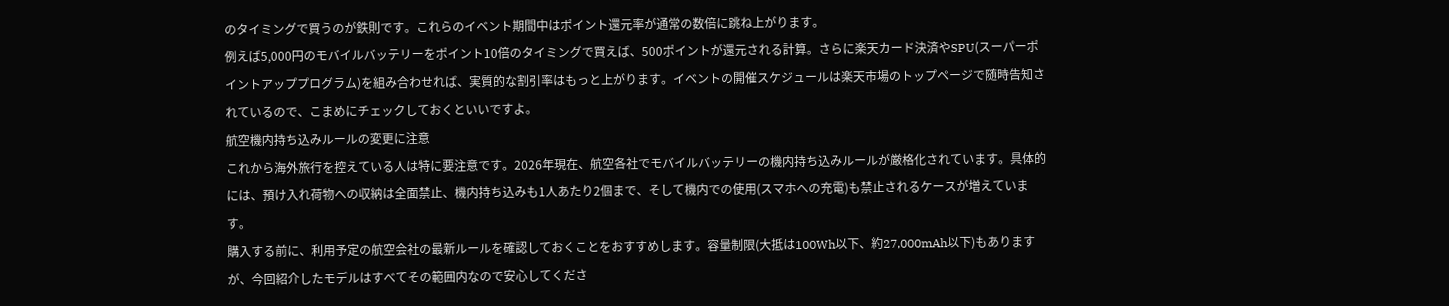のタイミングで買うのが鉄則です。これらのイベント期間中はポイント還元率が通常の数倍に跳ね上がります。
例えば5,000円のモバイルバッテリーをポイント10倍のタイミングで買えば、500ポイントが還元される計算。さらに楽天カード決済やSPU(スーパーポイントアッププログラム)を組み合わせれば、実質的な割引率はもっと上がります。イベントの開催スケジュールは楽天市場のトップページで随時告知されているので、こまめにチェックしておくといいですよ。
航空機内持ち込みルールの変更に注意
これから海外旅行を控えている人は特に要注意です。2026年現在、航空各社でモバイルバッテリーの機内持ち込みルールが厳格化されています。具体的には、預け入れ荷物への収納は全面禁止、機内持ち込みも1人あたり2個まで、そして機内での使用(スマホへの充電)も禁止されるケースが増えています。
購入する前に、利用予定の航空会社の最新ルールを確認しておくことをおすすめします。容量制限(大抵は100Wh以下、約27,000mAh以下)もありますが、今回紹介したモデルはすべてその範囲内なので安心してくださ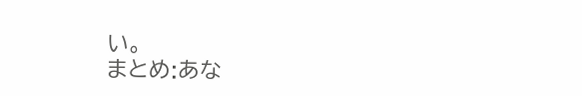い。
まとめ:あな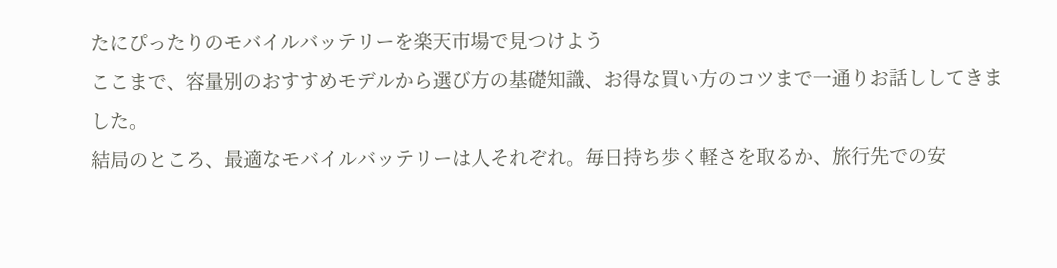たにぴったりのモバイルバッテリーを楽天市場で見つけよう
ここまで、容量別のおすすめモデルから選び方の基礎知識、お得な買い方のコツまで一通りお話ししてきました。
結局のところ、最適なモバイルバッテリーは人それぞれ。毎日持ち歩く軽さを取るか、旅行先での安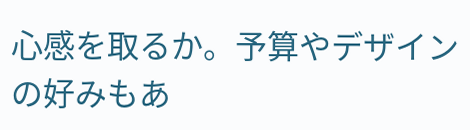心感を取るか。予算やデザインの好みもあ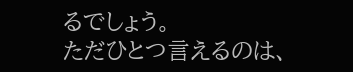るでしょう。
ただひとつ言えるのは、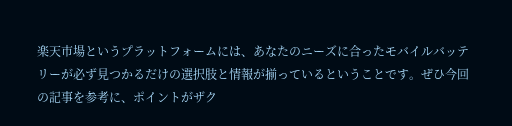楽天市場というプラットフォームには、あなたのニーズに合ったモバイルバッテリーが必ず見つかるだけの選択肢と情報が揃っているということです。ぜひ今回の記事を参考に、ポイントがザク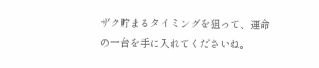ザク貯まるタイミングを狙って、運命の一台を手に入れてくださいね。